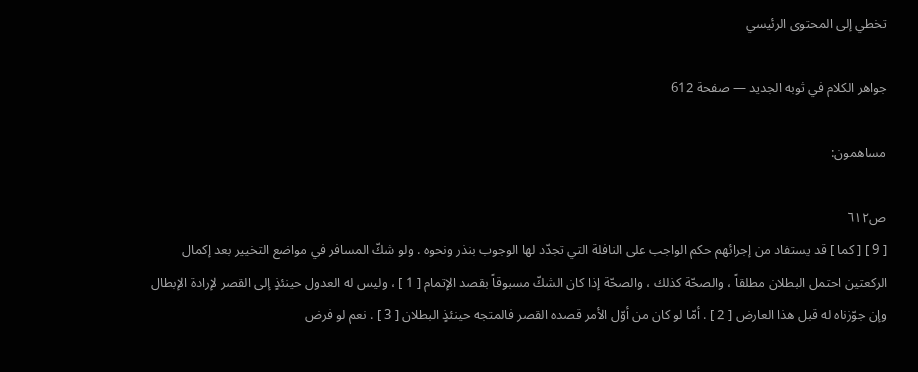تخطي إلى المحتوى الرئيسي

جواهر الكلام في ثوبه الجديد — صفحة 612

مساهمون:

ص٦١٢
[ 9 ] [ كما ] قد يستفاد من إجرائهم حكم الواجب على النافلة التي تجدّد لها الوجوب بنذر ونحوه . ولو شكّ المسافر في مواضع التخيير بعد إكمال الركعتين احتمل البطلان مطلقاً ، والصحّة كذلك ، والصحّة إذا كان الشكّ مسبوقاً بقصد الإتمام [ 1 ] ، وليس له العدول حينئذٍ إلى القصر لإرادة الإبطال وإن جوّزناه له قبل هذا العارض [ 2 ] . أمّا لو كان من أوّل الأمر قصده القصر فالمتجه حينئذٍ البطلان [ 3 ] . نعم لو فرض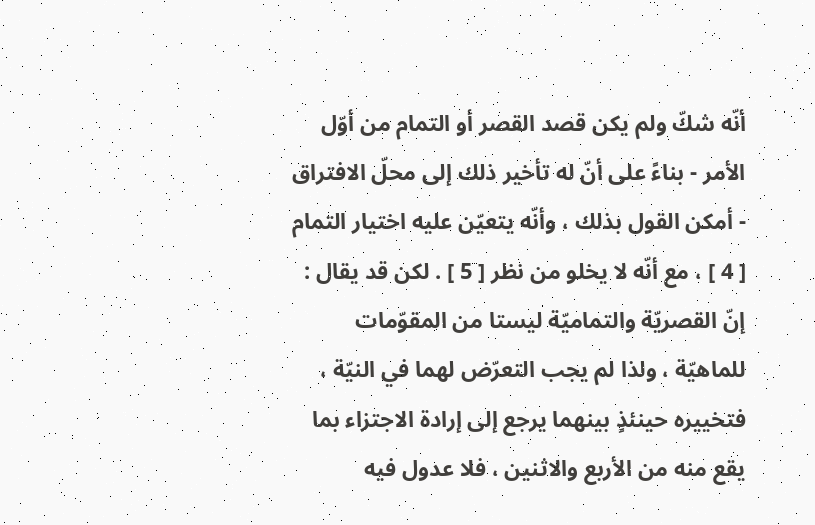أنّه شكّ ولم يكن قصد القصر أو التمام من أوّل الأمر - بناءً على أنّ له تأخير ذلك إلى محلّ الافتراق - أمكن القول بذلك ، وأنّه يتعيّن عليه اختيار التمام [ 4 ] ، مع أنّه لا يخلو من نظر [ 5 ] . لكن قد يقال : إنّ القصريّة والتماميّة ليستا من المقوّمات للماهيّة ، ولذا لم يجب التعرّض لهما في النيّة ، فتخييره حينئذٍ بينهما يرجع إلى إرادة الاجتزاء بما يقع منه من الأربع والاثنين ، فلا عدول فيه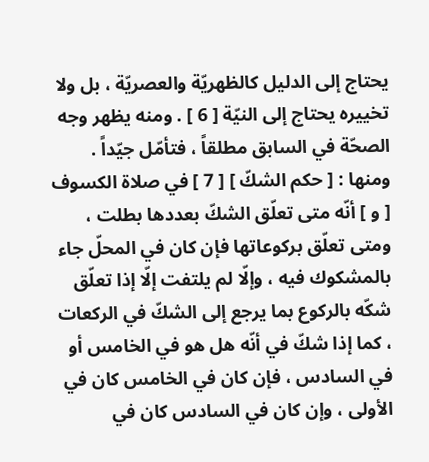يحتاج إلى الدليل كالظهريّة والعصريّة ، بل ولا تخييره يحتاج إلى النيّة [ 6 ] . ومنه يظهر وجه الصحّة في السابق مطلقاً ، فتأمّل جيّداً . ومنها : [ حكم الشكّ ] [ 7 ] في صلاة الكسوف [ و ] أنّه متى تعلّق الشكّ بعددها بطلت ، ومتى تعلّق بركوعاتها فإن كان في المحلّ جاء بالمشكوك فيه ، وإلّا لم يلتفت إلّا إذا تعلّق شكّه بالركوع بما يرجع إلى الشكّ في الركعات ، كما إذا شكّ في أنّه هل هو في الخامس أو في السادس ، فإن كان في الخامس كان في الأولى ، وإن كان في السادس كان في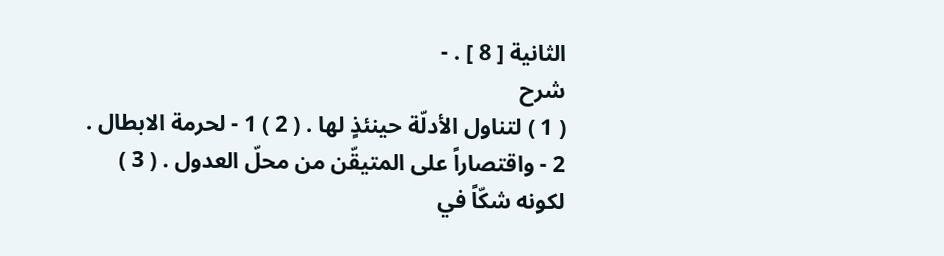الثانية [ 8 ] . -
شرح
( 1 ) لتناول الأدلّة حينئذٍ لها . ( 2 ) 1 - لحرمة الابطال . 2 - واقتصاراً على المتيقّن من محلّ العدول . ( 3 ) لكونه شكّاً في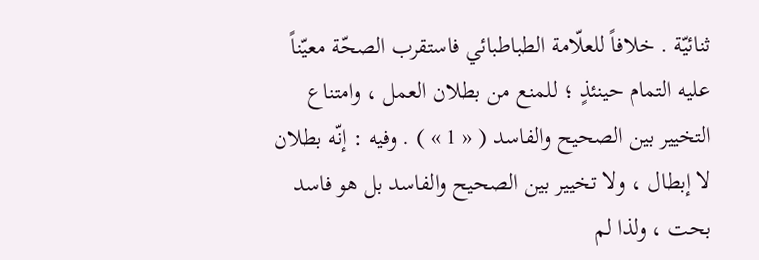ثنائيّة . خلافاً للعلّامة الطباطبائي فاستقرب الصحّة معيّناً عليه التمام حينئذٍ ؛ للمنع من بطلان العمل ، وامتناع التخيير بين الصحيح والفاسد ( « 1 » ) . وفيه : إنّه بطلان لا إبطال ، ولا تخيير بين الصحيح والفاسد بل هو فاسد بحت ، ولذا لم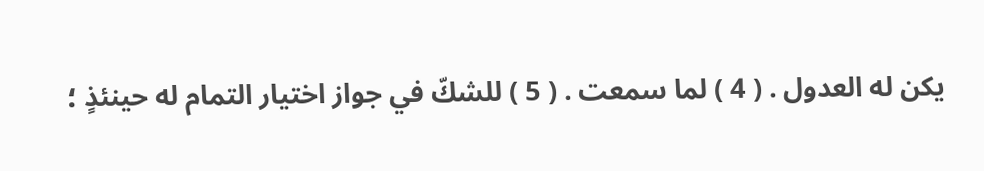يكن له العدول . ( 4 ) لما سمعت . ( 5 ) للشكّ في جواز اختيار التمام له حينئذٍ ؛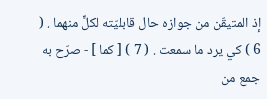إذ المتيقّن من جوازه حال قابليّته لكلٍّ منهما . ( 6 ) كي يرد ما سمعت . ( 7 ) [ كما ] - صرّح به جمع من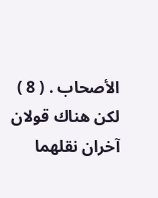الأصحاب . ( 8 ) لكن هناك قولان آخران نقلهما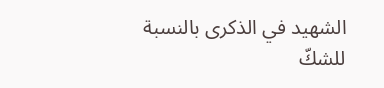الشهيد في الذكرى بالنسبة للشكّ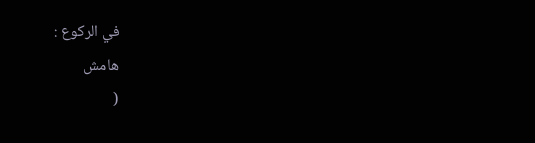في الركوع :
هامش
(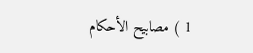1 ) مصابيح الأحكام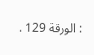: الورقة 129 .